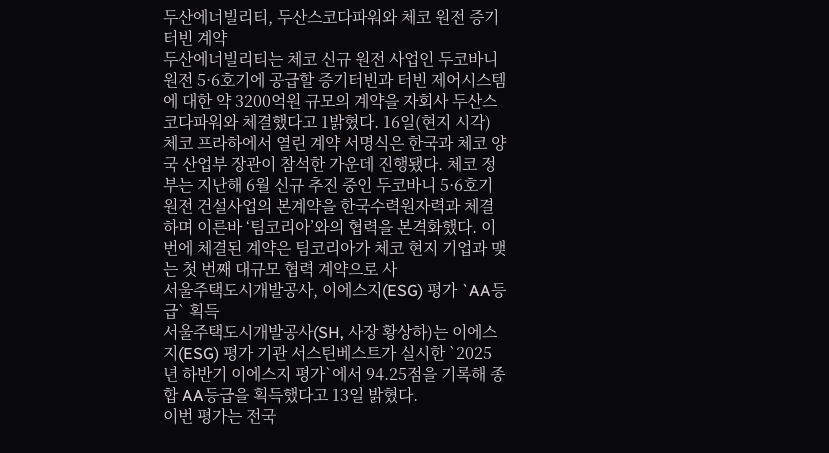두산에너빌리티, 두산스코다파워와 체코 원전 증기터빈 계약
두산에너빌리티는 체코 신규 원전 사업인 두코바니 원전 5·6호기에 공급할 증기터빈과 터빈 제어시스템에 대한 약 3200억원 규모의 계약을 자회사 두산스코다파워와 체결했다고 1밝혔다. 16일(현지 시각) 체코 프라하에서 열린 계약 서명식은 한국과 체코 양국 산업부 장관이 참석한 가운데 진행됐다. 체코 정부는 지난해 6월 신규 추진 중인 두코바니 5·6호기 원전 건설사업의 본계약을 한국수력원자력과 체결하며 이른바 ‘팀코리아’와의 협력을 본격화했다. 이번에 체결된 계약은 팀코리아가 체코 현지 기업과 맺는 첫 번째 대규모 협력 계약으로 사
서울주택도시개발공사, 이에스지(ESG) 평가 `AA등급` 획득
서울주택도시개발공사(SH, 사장 황상하)는 이에스지(ESG) 평가 기관 서스틴베스트가 실시한 `2025년 하반기 이에스지 평가`에서 94.25점을 기록해 종합 AA등급을 획득했다고 13일 밝혔다.
이번 평가는 전국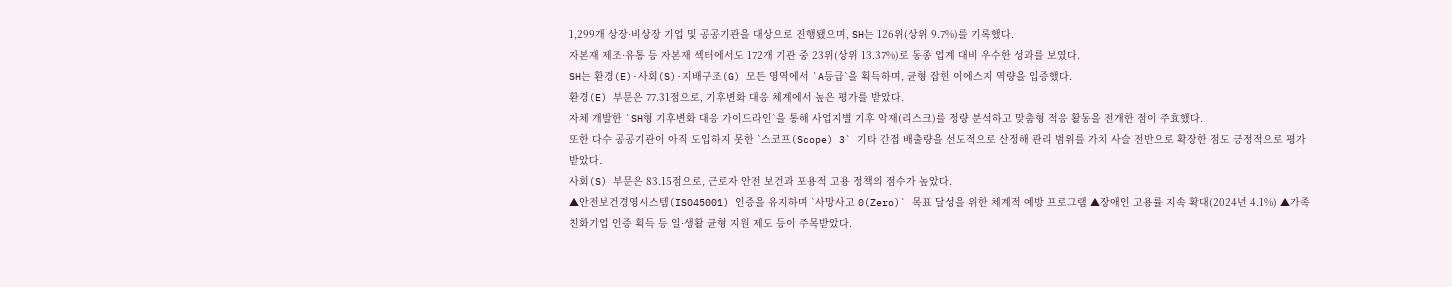1,299개 상장·비상장 기업 및 공공기관을 대상으로 진행됐으며, SH는 126위(상위 9.7%)를 기록했다.
자본재 제조·유통 등 자본재 섹터에서도 172개 기관 중 23위(상위 13.37%)로 동종 업계 대비 우수한 성과를 보였다.
SH는 환경(E)·사회(S)·지배구조(G) 모든 영역에서 `A등급`을 획득하며, 균형 잡힌 이에스지 역량을 입증했다.
환경(E) 부문은 77.31점으로, 기후변화 대응 체계에서 높은 평가를 받았다.
자체 개발한 `SH형 기후변화 대응 가이드라인`을 통해 사업지별 기후 악재(리스크)를 정량 분석하고 맞춤형 적응 활동을 전개한 점이 주효했다.
또한 다수 공공기관이 아직 도입하지 못한 `스코프(Scope) 3` 기타 간접 배출량을 선도적으로 산정해 관리 범위를 가치 사슬 전반으로 확장한 점도 긍정적으로 평가받았다.
사회(S) 부문은 83.15점으로, 근로자 안전 보건과 포용적 고용 정책의 점수가 높았다.
▲안전보건경영시스템(ISO45001) 인증을 유지하며 `사망사고 0(Zero)` 목표 달성을 위한 체계적 예방 프로그램 ▲장애인 고용률 지속 확대(2024년 4.1%) ▲가족친화기업 인증 획득 등 일·생활 균형 지원 제도 등이 주목받았다.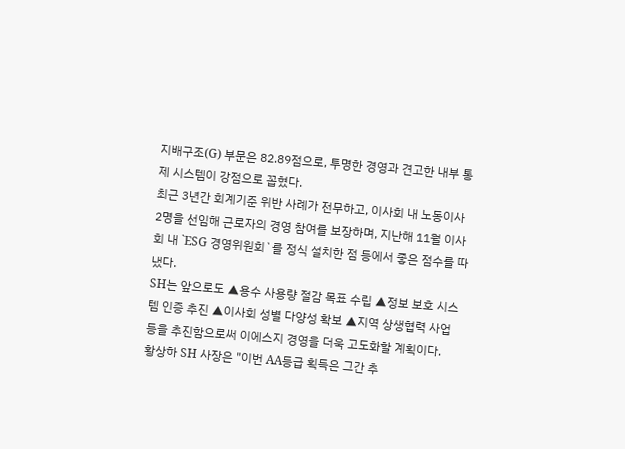지배구조(G) 부문은 82.89점으로, 투명한 경영과 견고한 내부 통제 시스템이 강점으로 꼽혔다.
최근 3년간 회계기준 위반 사례가 전무하고, 이사회 내 노동이사 2명을 선임해 근로자의 경영 참여를 보장하며, 지난해 11월 이사회 내 `ESG 경영위원회`를 정식 설치한 점 등에서 좋은 점수를 따냈다.
SH는 앞으로도 ▲용수 사용량 절감 목표 수립 ▲정보 보호 시스템 인증 추진 ▲이사회 성별 다양성 확보 ▲지역 상생협력 사업 등을 추진함으로써 이에스지 경영을 더욱 고도화할 계획이다.
황상하 SH 사장은 "이번 AA등급 획득은 그간 추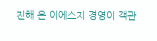진해 온 이에스지 경영이 객관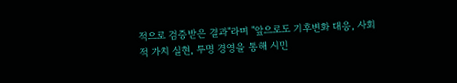적으로 검증받은 결과"라며 "앞으로도 기후변화 대응, 사회적 가치 실현, 투명 경영을 통해 시민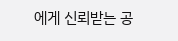에게 신뢰받는 공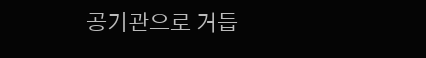공기관으로 거듭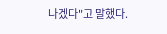나겠다"고 말했다.